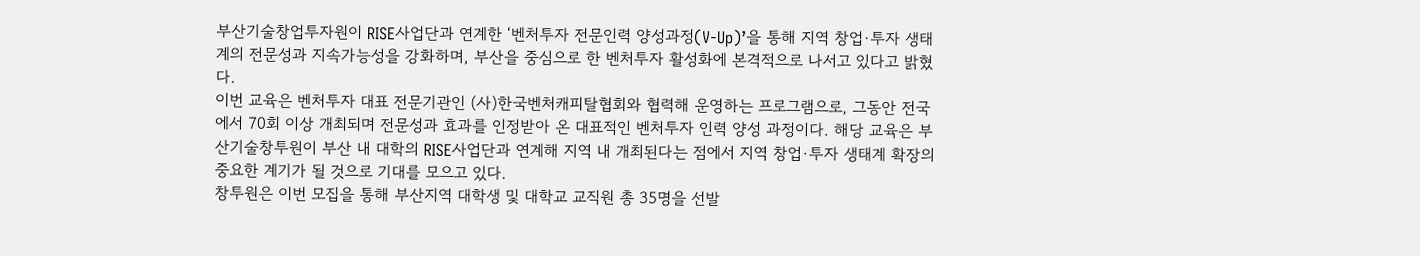부산기술창업투자원이 RISE사업단과 연계한 ‘벤처투자 전문인력 양성과정(V-Up)’을 통해 지역 창업·투자 생태계의 전문성과 지속가능성을 강화하며, 부산을 중심으로 한 벤처투자 활성화에 본격적으로 나서고 있다고 밝혔다.
이번 교육은 벤처투자 대표 전문기관인 (사)한국벤처캐피탈협회와 협력해 운영하는 프로그램으로, 그동안 전국에서 70회 이상 개최되며 전문성과 효과를 인정받아 온 대표적인 벤처투자 인력 양성 과정이다. 해당 교육은 부산기술창투원이 부산 내 대학의 RISE사업단과 연계해 지역 내 개최된다는 점에서 지역 창업·투자 생태계 확장의 중요한 계기가 될 것으로 기대를 모으고 있다.
창투원은 이번 모집을 통해 부산지역 대학생 및 대학교 교직원 총 35명을 선발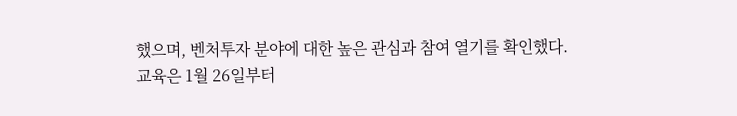했으며, 벤처투자 분야에 대한 높은 관심과 참여 열기를 확인했다.
교육은 1월 26일부터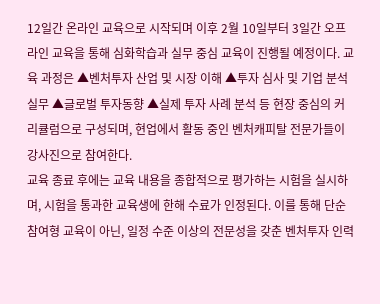12일간 온라인 교육으로 시작되며 이후 2월 10일부터 3일간 오프라인 교육을 통해 심화학습과 실무 중심 교육이 진행될 예정이다. 교육 과정은 ▲벤처투자 산업 및 시장 이해 ▲투자 심사 및 기업 분석 실무 ▲글로벌 투자동향 ▲실제 투자 사례 분석 등 현장 중심의 커리큘럼으로 구성되며, 현업에서 활동 중인 벤처캐피탈 전문가들이 강사진으로 참여한다.
교육 종료 후에는 교육 내용을 종합적으로 평가하는 시험을 실시하며, 시험을 통과한 교육생에 한해 수료가 인정된다. 이를 통해 단순 참여형 교육이 아닌, 일정 수준 이상의 전문성을 갖춘 벤처투자 인력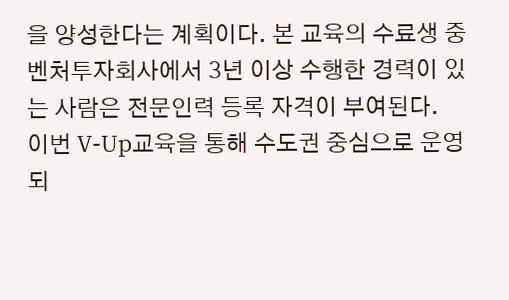을 양성한다는 계획이다. 본 교육의 수료생 중 벤처투자회사에서 3년 이상 수행한 경력이 있는 사람은 전문인력 등록 자격이 부여된다.
이번 V-Up교육을 통해 수도권 중심으로 운영되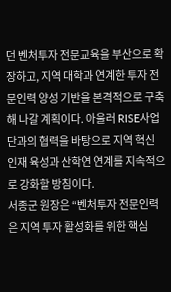던 벤처투자 전문교육을 부산으로 확장하고, 지역 대학과 연계한 투자 전문인력 양성 기반을 본격적으로 구축해 나갈 계획이다. 아울러 RISE사업단과의 협력을 바탕으로 지역 혁신 인재 육성과 산학연 연계를 지속적으로 강화할 방침이다.
서종군 원장은 “벤처투자 전문인력은 지역 투자 활성화를 위한 핵심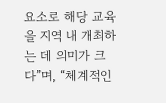요소로 해당 교육을 지역 내 개최하는 데 의미가 크다”며, “체계적인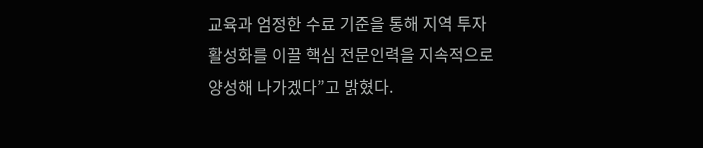교육과 엄정한 수료 기준을 통해 지역 투자 활성화를 이끌 핵심 전문인력을 지속적으로 양성해 나가겠다”고 밝혔다.